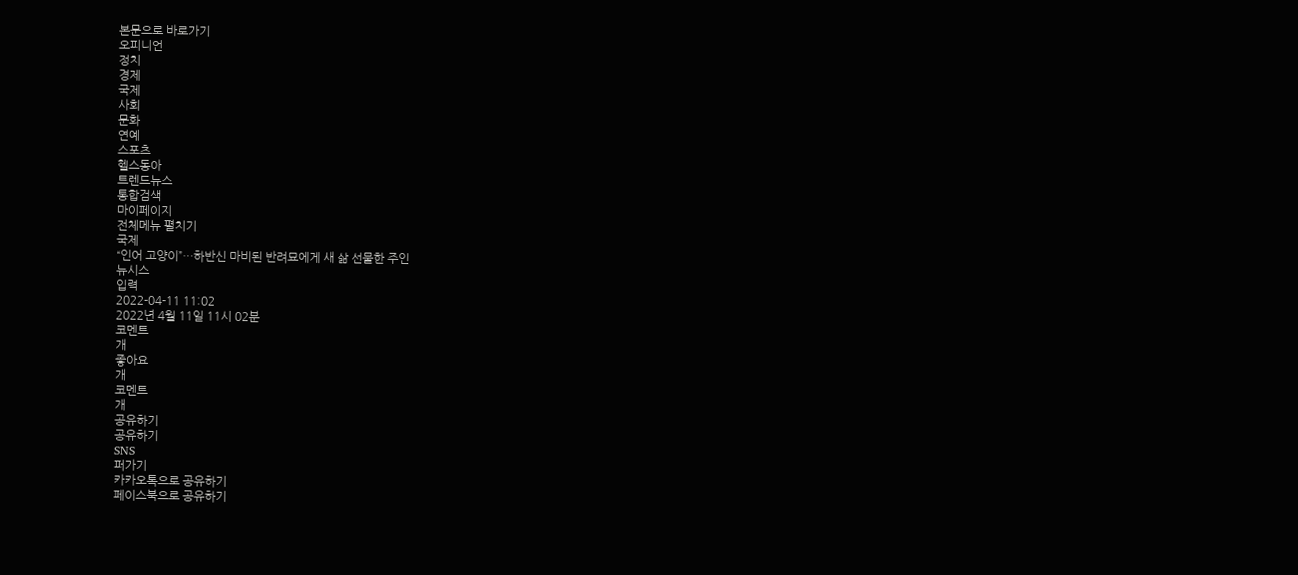본문으로 바로가기
오피니언
정치
경제
국제
사회
문화
연예
스포츠
헬스동아
트렌드뉴스
통합검색
마이페이지
전체메뉴 펼치기
국제
“인어 고양이”…하반신 마비된 반려묘에게 새 삶 선물한 주인
뉴시스
입력
2022-04-11 11:02
2022년 4월 11일 11시 02분
코멘트
개
좋아요
개
코멘트
개
공유하기
공유하기
SNS
퍼가기
카카오톡으로 공유하기
페이스북으로 공유하기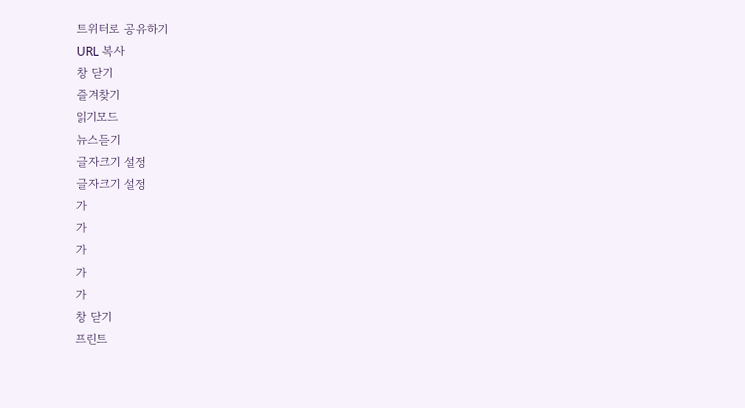트위터로 공유하기
URL 복사
창 닫기
즐겨찾기
읽기모드
뉴스듣기
글자크기 설정
글자크기 설정
가
가
가
가
가
창 닫기
프린트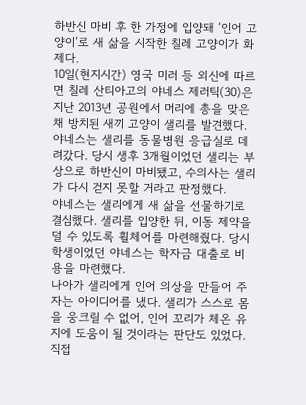하반신 마비 후 한 가정에 입양돼 ‘인어 고양이’로 새 삶을 시작한 칠레 고양이가 화제다.
10일(현지시간) 영국 미러 등 외신에 따르면 칠레 산티아고의 야네스 제러틱(30)은 지난 2013년 공원에서 머리에 총을 맞은 채 방치된 새끼 고양이 샐리를 발견했다.
야네스는 샐리를 동물병원 응급실로 데려갔다. 당시 생후 3개월이었던 샐리는 부상으로 하반신이 마비됐고, 수의사는 샐리가 다시 걷지 못할 거라고 판정했다.
야네스는 샐리에게 새 삶을 선물하기로 결심했다. 샐리를 입양한 뒤, 이동 제약을 덜 수 있도록 휠체어를 마련해줬다. 당시 학생이었던 야네스는 학자금 대출로 비용을 마련했다.
나아가 샐리에게 인어 의상을 만들어 주자는 아이디어를 냈다. 샐리가 스스로 몸을 웅크릴 수 없어, 인어 꼬리가 체온 유지에 도움이 될 것이라는 판단도 있었다.
직접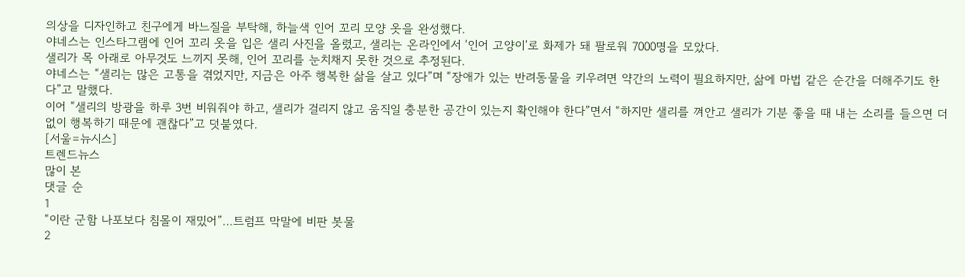의상을 디자인하고 친구에게 바느질을 부탁해, 하늘색 인어 꼬리 모양 옷을 완성했다.
야네스는 인스타그램에 인어 꼬리 옷을 입은 샐리 사진을 올렸고, 샐리는 온라인에서 ‘인어 고양이’로 화제가 돼 팔로워 7000명을 모았다.
샐리가 목 아래로 아무것도 느끼지 못해, 인어 꼬리를 눈치채지 못한 것으로 추정된다.
야네스는 “샐리는 많은 고통을 겪었지만, 지금은 아주 행복한 삶을 살고 있다”며 “장애가 있는 반려동물을 키우려면 약간의 노력이 필요하지만, 삶에 마법 같은 순간을 더해주기도 한다”고 말했다.
이어 “샐리의 방광을 하루 3번 비워줘야 하고, 샐리가 걸리지 않고 움직일 충분한 공간이 있는지 확인해야 한다”면서 “하지만 샐리를 껴안고 샐리가 기분 좋을 때 내는 소리를 들으면 더없이 행복하기 때문에 괜찮다”고 덧붙였다.
[서울=뉴시스]
트렌드뉴스
많이 본
댓글 순
1
“이란 군함 나포보다 침몰이 재밌어”…트럼프 막말에 비판 봇물
2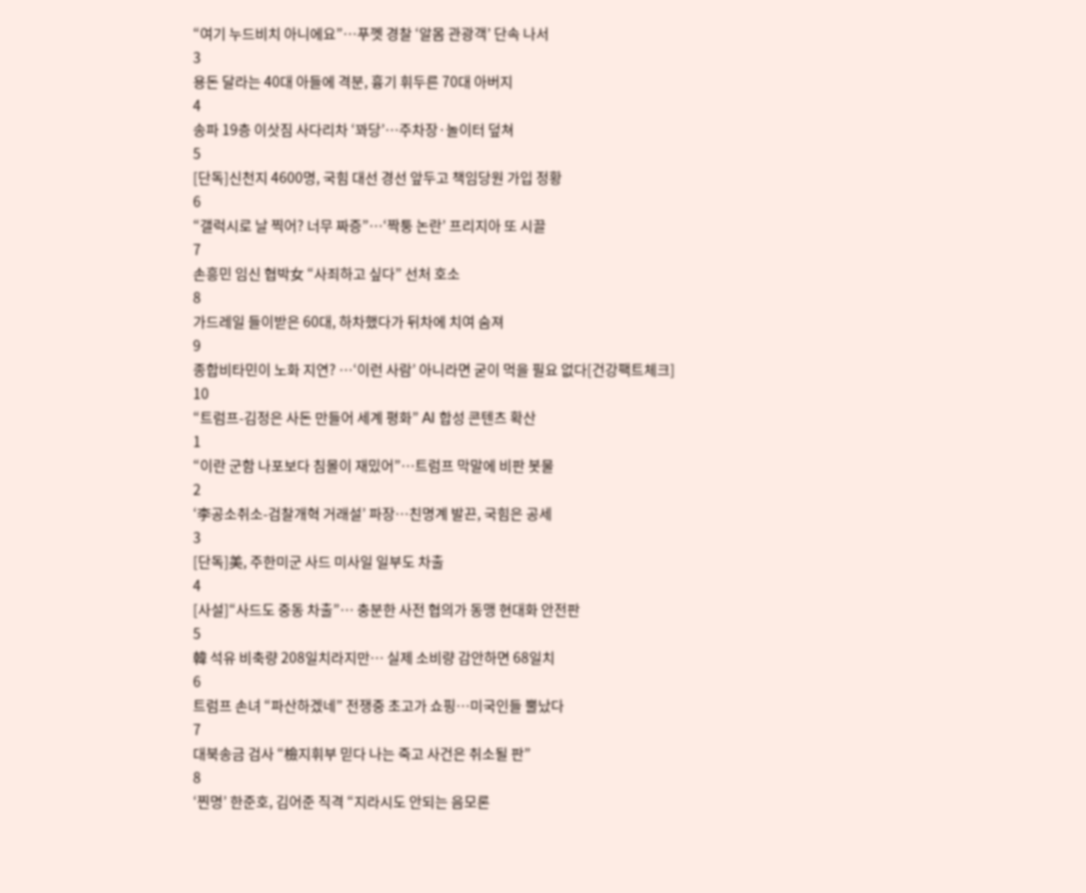“여기 누드비치 아니에요”…푸껫 경찰 ‘알몸 관광객’ 단속 나서
3
용돈 달라는 40대 아들에 격분, 흉기 휘두른 70대 아버지
4
송파 19층 이삿짐 사다리차 ‘꽈당’…주차장·놀이터 덮쳐
5
[단독]신천지 4600명, 국힘 대선 경선 앞두고 책임당원 가입 정황
6
“갤럭시로 날 찍어? 너무 짜증”…‘짝퉁 논란’ 프리지아 또 시끌
7
손흥민 임신 협박女 “사죄하고 싶다” 선처 호소
8
가드레일 들이받은 60대, 하차했다가 뒤차에 치여 숨져
9
종합비타민이 노화 지연? …‘이런 사람’ 아니라면 굳이 먹을 필요 없다[건강팩트체크]
10
“트럼프-김정은 사돈 만들어 세계 평화” AI 합성 콘텐츠 확산
1
“이란 군함 나포보다 침몰이 재밌어”…트럼프 막말에 비판 봇물
2
‘李공소취소-검찰개혁 거래설’ 파장…친명계 발끈, 국힘은 공세
3
[단독]美, 주한미군 사드 미사일 일부도 차출
4
[사설]“사드도 중동 차출”… 충분한 사전 협의가 동맹 현대화 안전판
5
韓 석유 비축량 208일치라지만… 실제 소비량 감안하면 68일치
6
트럼프 손녀 “파산하겠네” 전쟁중 초고가 쇼핑…미국인들 뿔났다
7
대북송금 검사 “檢지휘부 믿다 나는 죽고 사건은 취소될 판”
8
‘찐명’ 한준호, 김어준 직격 “지라시도 안되는 음모론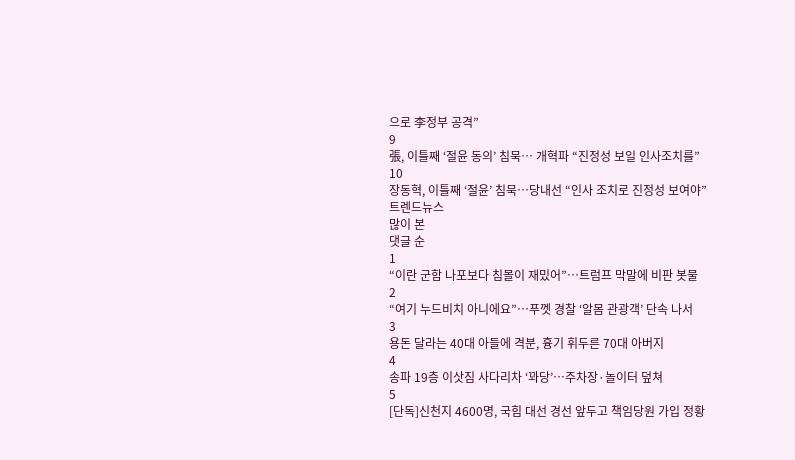으로 李정부 공격”
9
張, 이틀째 ‘절윤 동의’ 침묵… 개혁파 “진정성 보일 인사조치를”
10
장동혁, 이틀째 ‘절윤’ 침묵…당내선 “인사 조치로 진정성 보여야”
트렌드뉴스
많이 본
댓글 순
1
“이란 군함 나포보다 침몰이 재밌어”…트럼프 막말에 비판 봇물
2
“여기 누드비치 아니에요”…푸껫 경찰 ‘알몸 관광객’ 단속 나서
3
용돈 달라는 40대 아들에 격분, 흉기 휘두른 70대 아버지
4
송파 19층 이삿짐 사다리차 ‘꽈당’…주차장·놀이터 덮쳐
5
[단독]신천지 4600명, 국힘 대선 경선 앞두고 책임당원 가입 정황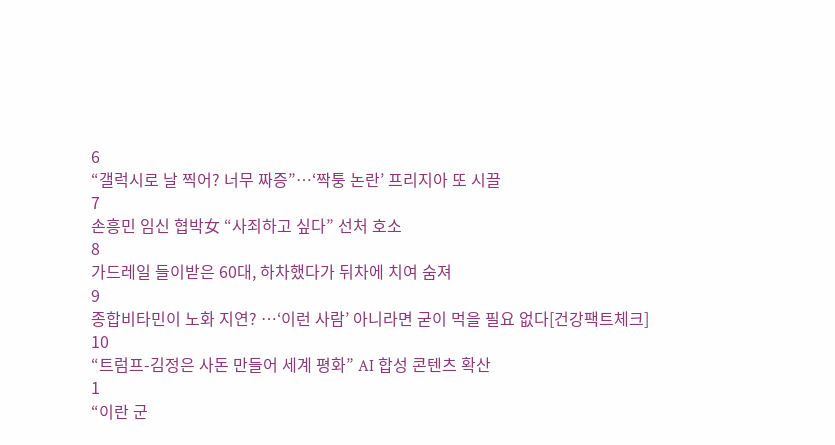6
“갤럭시로 날 찍어? 너무 짜증”…‘짝퉁 논란’ 프리지아 또 시끌
7
손흥민 임신 협박女 “사죄하고 싶다” 선처 호소
8
가드레일 들이받은 60대, 하차했다가 뒤차에 치여 숨져
9
종합비타민이 노화 지연? …‘이런 사람’ 아니라면 굳이 먹을 필요 없다[건강팩트체크]
10
“트럼프-김정은 사돈 만들어 세계 평화” AI 합성 콘텐츠 확산
1
“이란 군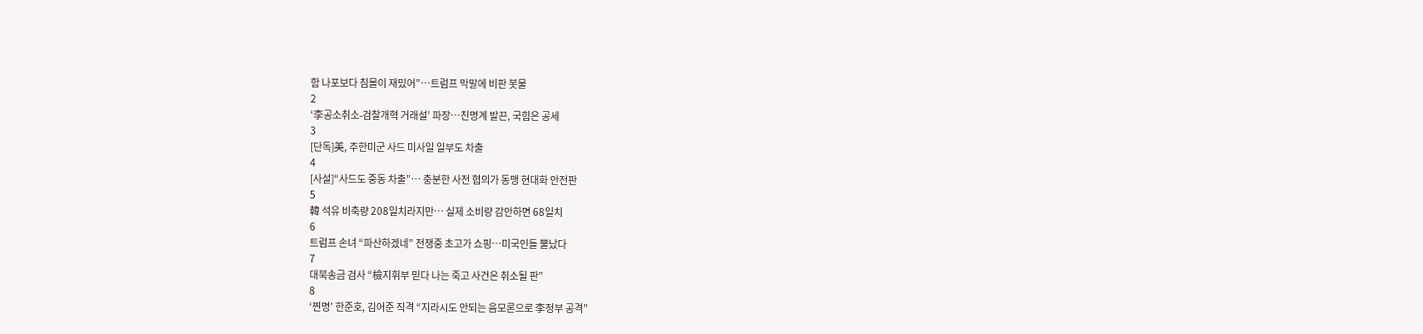함 나포보다 침몰이 재밌어”…트럼프 막말에 비판 봇물
2
‘李공소취소-검찰개혁 거래설’ 파장…친명계 발끈, 국힘은 공세
3
[단독]美, 주한미군 사드 미사일 일부도 차출
4
[사설]“사드도 중동 차출”… 충분한 사전 협의가 동맹 현대화 안전판
5
韓 석유 비축량 208일치라지만… 실제 소비량 감안하면 68일치
6
트럼프 손녀 “파산하겠네” 전쟁중 초고가 쇼핑…미국인들 뿔났다
7
대북송금 검사 “檢지휘부 믿다 나는 죽고 사건은 취소될 판”
8
‘찐명’ 한준호, 김어준 직격 “지라시도 안되는 음모론으로 李정부 공격”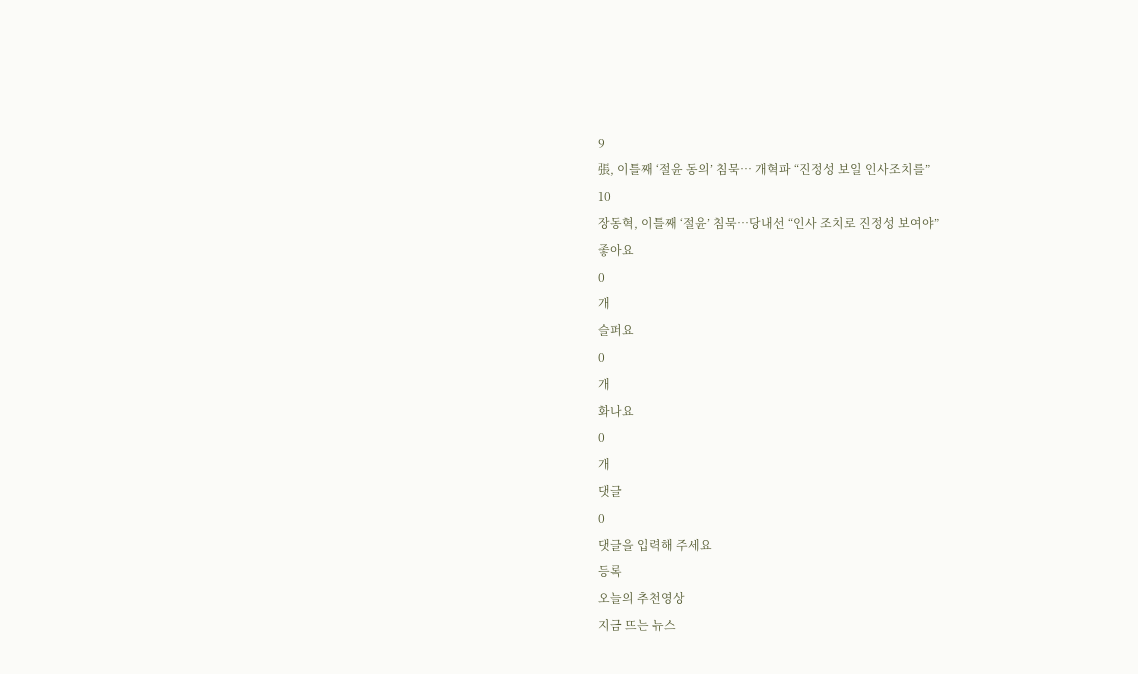9
張, 이틀째 ‘절윤 동의’ 침묵… 개혁파 “진정성 보일 인사조치를”
10
장동혁, 이틀째 ‘절윤’ 침묵…당내선 “인사 조치로 진정성 보여야”
좋아요
0
개
슬퍼요
0
개
화나요
0
개
댓글
0
댓글을 입력해 주세요
등록
오늘의 추천영상
지금 뜨는 뉴스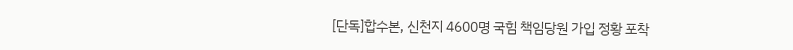[단독]합수본, 신천지 4600명 국힘 책임당원 가입 정황 포착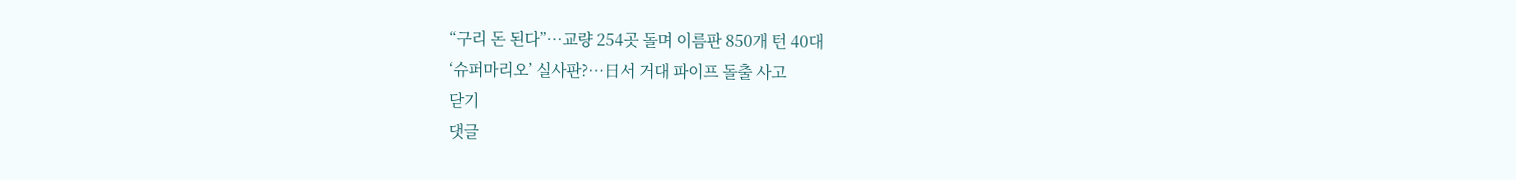“구리 돈 된다”…교량 254곳 돌며 이름판 850개 턴 40대
‘슈퍼마리오’ 실사판?…日서 거대 파이프 돌출 사고
닫기
댓글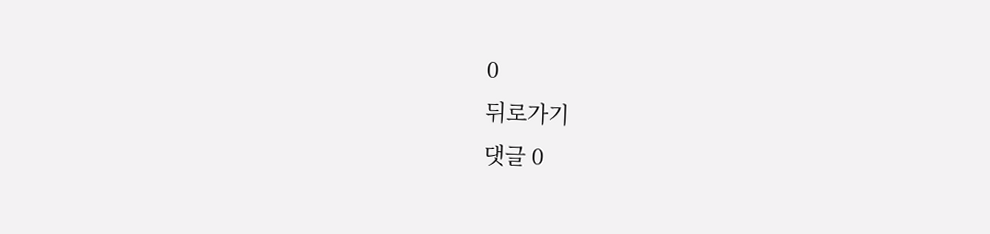0
뒤로가기
댓글 0